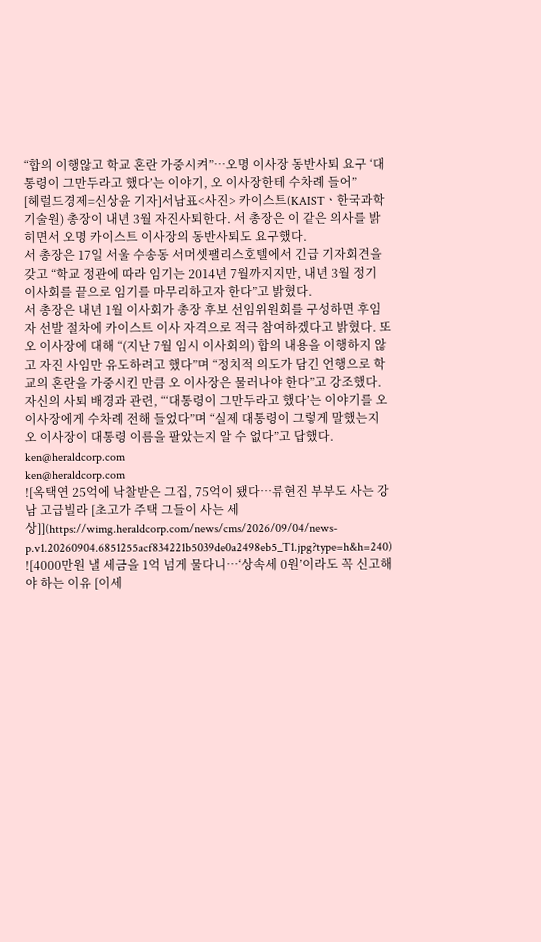“합의 이행않고 학교 혼란 가중시켜”…오명 이사장 동반사퇴 요구 ‘대통령이 그만두라고 했다’는 이야기, 오 이사장한테 수차례 들어”
[헤럴드경제=신상윤 기자]서남표<사진> 카이스트(KAISTㆍ한국과학기술원) 총장이 내년 3월 자진사퇴한다. 서 총장은 이 같은 의사를 밝히면서 오명 카이스트 이사장의 동반사퇴도 요구했다.
서 총장은 17일 서울 수송동 서머셋팰리스호텔에서 긴급 기자회견을 갖고 “학교 정관에 따라 임기는 2014년 7월까지지만, 내년 3월 정기 이사회를 끝으로 임기를 마무리하고자 한다”고 밝혔다.
서 총장은 내년 1월 이사회가 총장 후보 선임위원회를 구성하면 후임자 선발 절차에 카이스트 이사 자격으로 적극 참여하겠다고 밝혔다. 또 오 이사장에 대해 “(지난 7월 임시 이사회의) 합의 내용을 이행하지 않고 자진 사임만 유도하려고 했다”며 “정치적 의도가 담긴 언행으로 학교의 혼란을 가중시킨 만큼 오 이사장은 물러나야 한다”고 강조했다.
자신의 사퇴 배경과 관련, “‘대통령이 그만두라고 했다’는 이야기를 오 이사장에게 수차례 전해 들었다”며 “실제 대통령이 그렇게 말했는지 오 이사장이 대통령 이름을 팔았는지 알 수 없다”고 답했다.
ken@heraldcorp.com
ken@heraldcorp.com
![옥택연 25억에 낙찰받은 그집, 75억이 됐다…류현진 부부도 사는 강남 고급빌라 [초고가 주택 그들이 사는 세상]](https://wimg.heraldcorp.com/news/cms/2026/09/04/news-p.v1.20260904.6851255acf834221b5039de0a2498eb5_T1.jpg?type=h&h=240)
![4000만원 낼 세금을 1억 넘게 물다니…‘상속세 0원’이라도 꼭 신고해야 하는 이유 [이세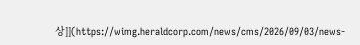상]](https://wimg.heraldcorp.com/news/cms/2026/09/03/news-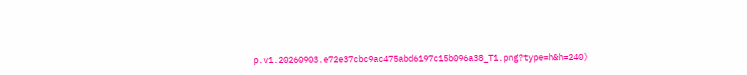p.v1.20260903.e72e37cbc9ac475abd6197c15b096a38_T1.png?type=h&h=240)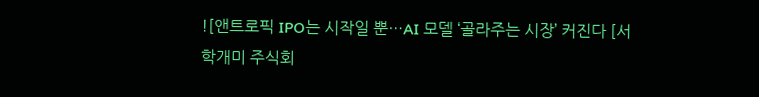![앤트로픽 IPO는 시작일 뿐…AI 모델 ‘골라주는 시장’ 커진다 [서학개미 주식회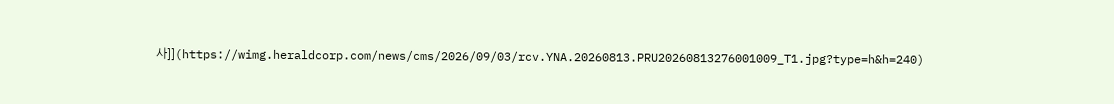사]](https://wimg.heraldcorp.com/news/cms/2026/09/03/rcv.YNA.20260813.PRU20260813276001009_T1.jpg?type=h&h=240)